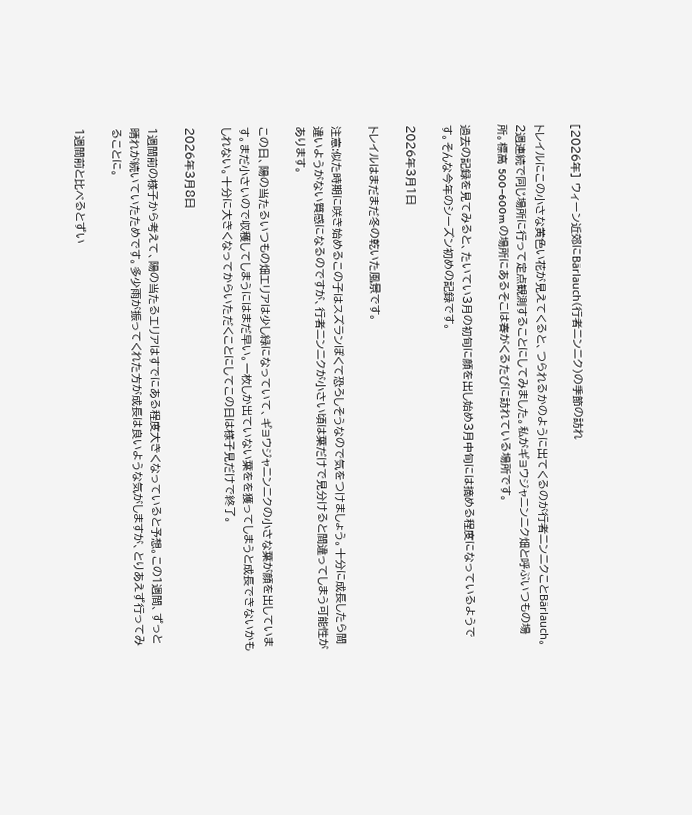[2026年] ウィーン近郊にBärlauch(行者ニンニク)の季節の訪れ

トレイルにこの小さな黄色い花が見えてくると、つられるかのように出てくるのが行者ニンニクことBärlauch。2週連続で同じ場所に行って定点観測することにしてみました。私がギョウジャニンニク畑と呼ぶいつもの場所。標高 500−600m の場所にあるそこは春がくるたびに訪れている場所です。

過去の記録を見てみると、たいてい3月の初旬に顔を出し始め3月中旬には摘める程度になっているようです。そんな今年のシーズン初めの記録です。

2026年3月1日

トレイルはまだまだ冬の乾いた風景です。

注意:似た時期に咲き始めるこの子はスズランぽくて恐ろしそうなので気をつけましょう。十分に成長したら間違いようがない質感になるのですが、行者ニンニクが小さい頃は葉だけで見分けると間違ってしまう可能性があります。

この日、陽の当たるいつもの畑エリアは少し緑になっていて、ギョウジャニンニクの小さな葉が顔を出しています。まだ小さいので収穫してしまうにはまだ早い。一枚しか出ていない葉をを獲ってしまうと成長できないかもしれない。十分に大きくなってからいただくことにしてこの日は様子見だけで終了。

2026年3月8日

1週間前の様子から考えて、陽の当たるエリアはすでにある程度大きくなっていると予想。この1週間、ずっと晴れが続いていたためです。多少雨が振ってくれた方が成長は良いような気がしますが、とりあえず行ってみることに。

1週間前と比べるとずい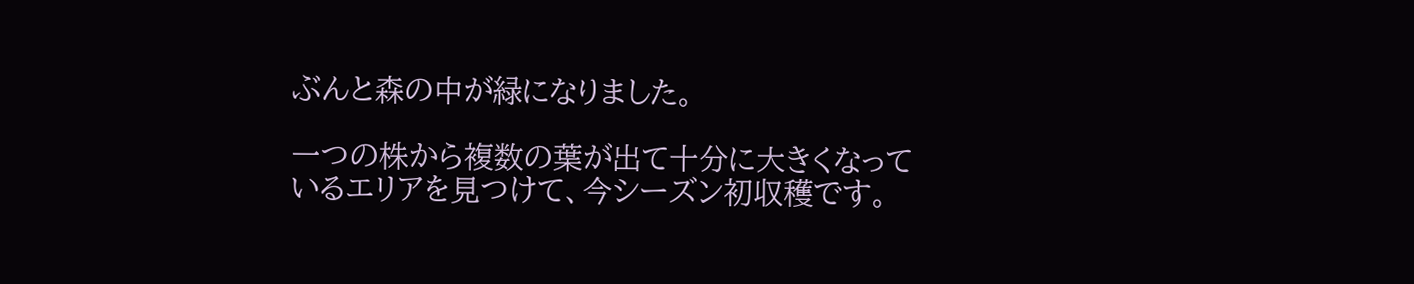ぶんと森の中が緑になりました。

一つの株から複数の葉が出て十分に大きくなっているエリアを見つけて、今シーズン初収穫です。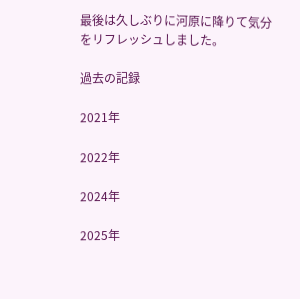最後は久しぶりに河原に降りて気分をリフレッシュしました。

過去の記録

2021年

2022年

2024年

2025年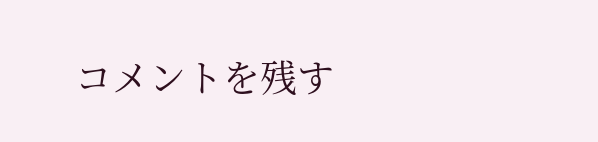コメントを残す